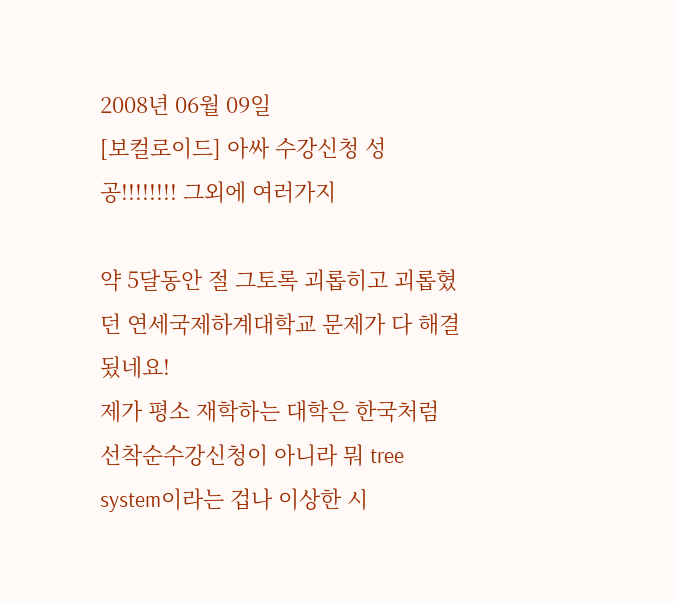2008년 06월 09일
[보컬로이드] 아싸 수강신청 성공!!!!!!!! 그외에 여러가지

약 5달동안 절 그토록 괴롭히고 괴롭혔던 연세국제하계대학교 문제가 다 해결됬네요!
제가 평소 재학하는 대학은 한국처럼 선착순수강신청이 아니라 뭐 tree system이라는 겁나 이상한 시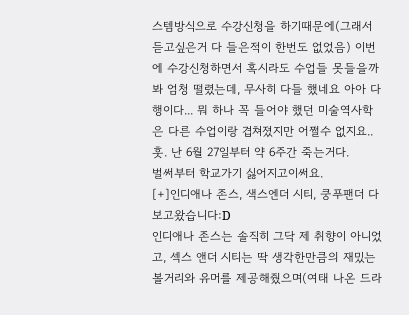스템방식으로 수강신청을 하기때문에(그래서 듣고싶은거 다 들은적이 한번도 없었음) 이번에 수강신청하면서 혹시라도 수업들 못들을까봐 엄청 떨렸는데, 무사히 다들 했네요 아아 다행이다... 뭐 하나 꼭 들어야 했던 미술역사학은 다른 수업이랑 겹쳐졌지만 어쩔수 없지요..
훗. 난 6월 27일부터 약 6주간 죽는거다.
벌써부터 학교가기 싫어지고이써요.
[+]인디애나 존스, 색스엔더 시티, 쿵푸팬더 다 보고왔습니다:D
인디애나 존스는 솔직히 그닥 제 취향이 아니었고, 섹스 앤더 시티는 딱 생각한만큼의 재밌는 볼거리와 유머를 제공해줬으며(여태 나온 드라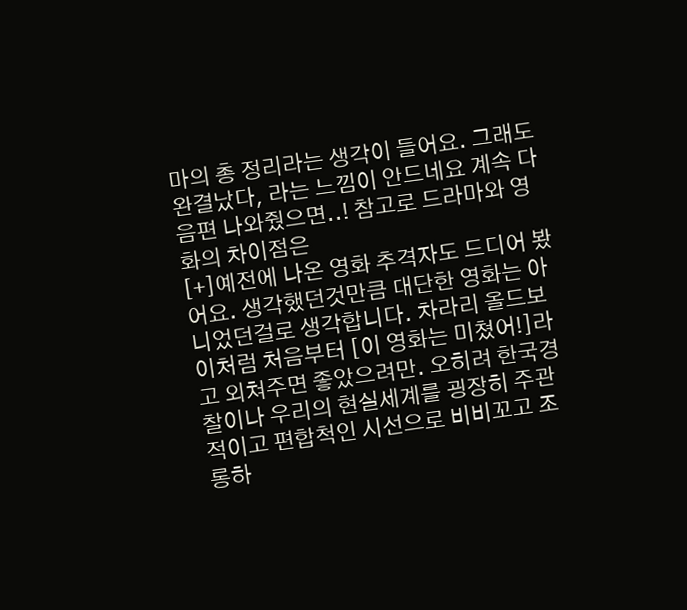마의 총 정리라는 생각이 들어요. 그래도 완결났다, 라는 느낌이 안드네요 계속 다음편 나와줬으면..! 참고로 드라마와 영화의 차이점은
[+]예전에 나온 영화 추격자도 드디어 봤어요. 생각했던것만큼 대단한 영화는 아니었던걸로 생각합니다. 차라리 올드보이처럼 처음부터 [이 영화는 미쳤어!]라고 외쳐주면 좋았으려만. 오히려 한국경찰이나 우리의 현실세계를 굉장히 주관적이고 편합척인 시선으로 비비꼬고 조롱하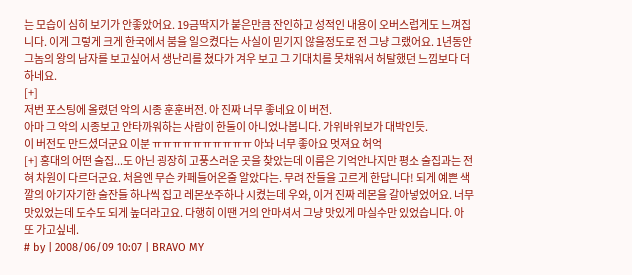는 모습이 심히 보기가 안좋았어요. 19금딱지가 붙은만큼 잔인하고 성적인 내용이 오버스럽게도 느껴집니다. 이게 그렇게 크게 한국에서 붐을 일으켰다는 사실이 믿기지 않을정도로 전 그냥 그랬어요. 1년동안 그놈의 왕의 남자를 보고싶어서 생난리를 쳤다가 겨우 보고 그 기대치를 못채워서 허탈했던 느낌보다 더하네요.
[+]
저번 포스팅에 올렸던 악의 시종 훈훈버전. 아 진짜 너무 좋네요 이 버전.
아마 그 악의 시종보고 안타까워하는 사람이 한둘이 아니었나봅니다. 가위바위보가 대박인듯.
이 버전도 만드셨더군요 이분 ㅠㅠㅠㅠㅠㅠㅠㅠㅠㅠ 아놔 너무 좋아요 멋져요 허억
[+] 홍대의 어떤 술집...도 아닌 굉장히 고풍스러운 곳을 찾았는데 이름은 기억안나지만 평소 술집과는 전혀 차원이 다르더군요. 처음엔 무슨 카페들어온줄 알았다는. 무려 잔들을 고르게 한답니다! 되게 예쁜 색깔의 아기자기한 술잔들 하나씩 집고 레몬쏘주하나 시켰는데 우와, 이거 진짜 레몬을 갈아넣었어요. 너무 맛있었는데 도수도 되게 높더라고요. 다행히 이땐 거의 안마셔서 그냥 맛있게 마실수만 있었습니다. 아 또 가고싶네.
# by | 2008/06/09 10:07 | BRAVO MY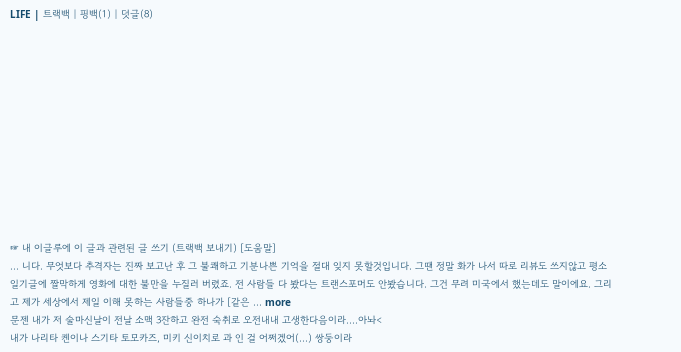LIFE | 트랙백 | 핑백(1) | 덧글(8)












☞ 내 이글루에 이 글과 관련된 글 쓰기 (트랙백 보내기) [도움말]
... 니다. 무엇보다 추격자는 진짜 보고난 후 그 불쾌하고 기분나쁜 기억을 절대 잊지 못할것입니다. 그땐 정말 화가 나서 따로 리뷰도 쓰지않고 평소 일기글에 짤막하게 영화에 대한 불만을 누질러 버렸죠. 전 사람들 다 봤다는 트랜스포머도 안봤습니다. 그건 무려 미국에서 했는데도 말이에요. 그리고 제가 세상에서 제일 이해 못하는 사람들중 하나가 [같은 ... more
문젠 내가 저 술마신날이 전날 소맥 3잔하고 완전 숙취로 오전내내 고생한다음이라....아놔<
내가 나리타 켄이나 스기타 토모카즈, 미키 신이치로 과 인 걸 어쩌겠어(...) 쌍둥이라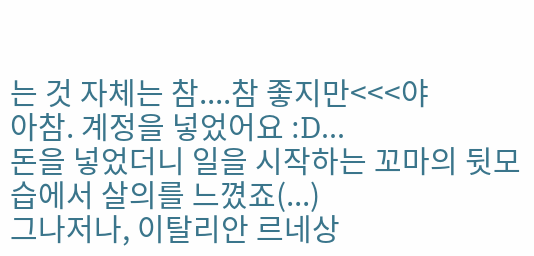는 것 자체는 참....참 좋지만<<<야
아참. 계정을 넣었어요 :D...
돈을 넣었더니 일을 시작하는 꼬마의 뒷모습에서 살의를 느꼈죠(...)
그나저나, 이탈리안 르네상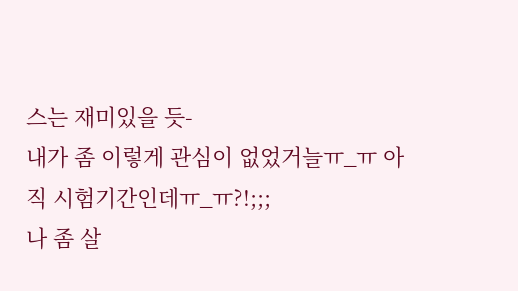스는 재미있을 듯-
내가 좀 이렇게 관심이 없었거늘ㅠ_ㅠ 아직 시험기간인데ㅠ_ㅠ?!;;;
나 좀 살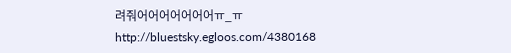려줘어어어어어어어ㅠ_ㅠ
http://bluestsky.egloos.com/4380168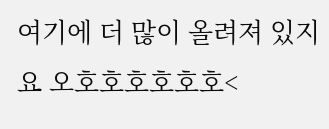여기에 더 많이 올려져 있지요 오호호호호호호<